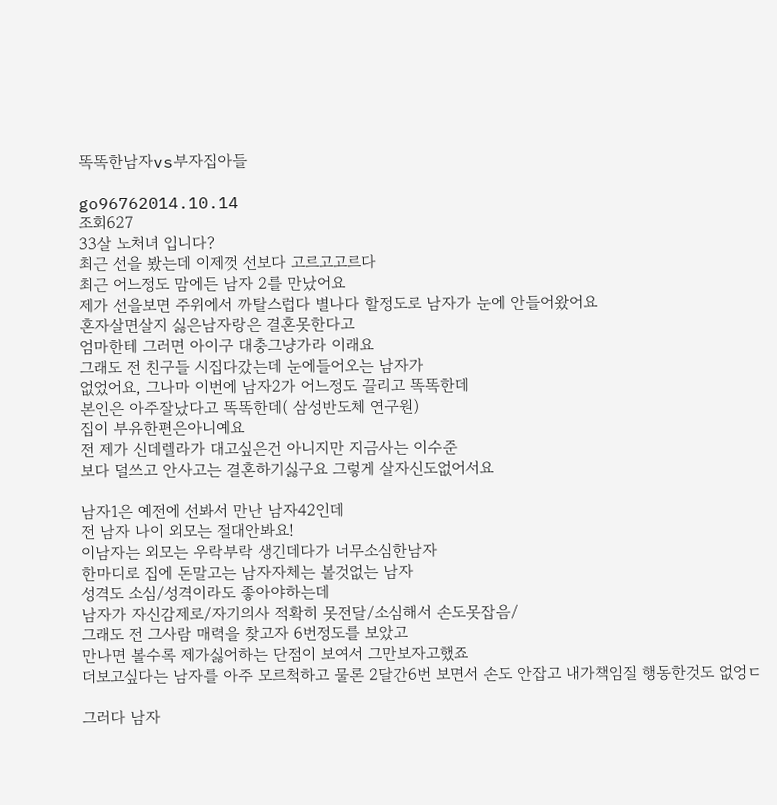똑똑한남자vs부자집아들

go96762014.10.14
조회627
33살 노처녀 입니다?
최근 선을 봤는데 이제껏 선보다 고르고고르다
최근 어느정도 맘에든 남자 2를 만났어요
제가 선을보면 주위에서 까탈스럽다 별나다 할정도로 남자가 눈에 안들어왔어요
혼자살면살지 싫은남자랑은 결혼못한다고
엄마한테 그러면 아이구 대충그냥가라 이래요
그래도 전 친구들 시집다갔는데 눈에들어오는 남자가
없었어요, 그나마 이번에 남자2가 어느정도 끌리고 똑똑한데
본인은 아주잘났다고 똑똑한데( 삼성반도체 연구원)
집이 부유한편은아니예요
전 제가 신데렐라가 대고싶은건 아니지만 지금사는 이수준
보다 덜쓰고 안사고는 결혼하기싫구요 그렇게 살자신도없어서요

남자1은 예전에 선봐서 만난 남자42인데
전 남자 나이 외모는 절대안봐요!
이남자는 외모는 우락부락 생긴데다가 너무소심한남자
한마디로 집에 돈말고는 남자자체는 볼것없는 남자
성격도 소심/성격이라도 좋아야하는데
남자가 자신감제로/자기의사 적확히 못전달/소심해서 손도못잡음/
그래도 전 그사람 매력을 찾고자 6번정도를 보았고
만나면 볼수록 제가싫어하는 단점이 보여서 그만보자고했죠
더보고싶다는 남자를 아주 모르척하고 물론 2달간6번 보면서 손도 안잡고 내가책임질 행동한것도 없엉ㄷ

그러다 남자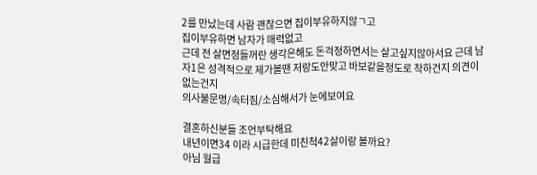2를 만났는데 사람 괜찮으면 집이부유하지않ㄱ고
집이부유하면 남자가 매력없고
근데 전 살면정들꺼란 생각은해도 돈걱정하면서는 살고싶지않아서요 근데 남자1은 성격적으로 제가볼땐 저랑도안맞고 바보같을정도로 착하건지 의견이없는건지
의사불문명/속터짐/소심해서가 눈에보여요

결혼하신분들 조언부탁해요
내년이면34 이라 시급한데 미친척42살이랑 볼까요?
아님 월급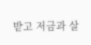받고 저금과 살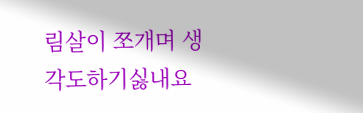림살이 쪼개며 생각도하기싫내요